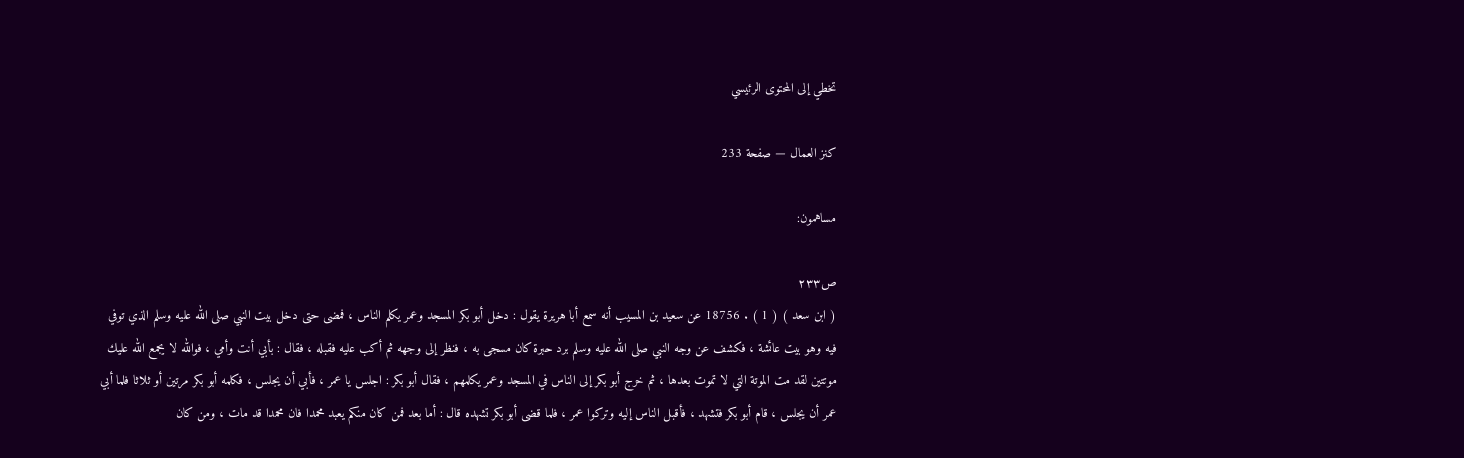تخطي إلى المحتوى الرئيسي

كنز العمال — صفحة 233

مساهمون:

ص٢٣٣
( ابن سعد ) ( 1 ) . 18756 عن سعيد بن المسيب أنه سمع أبا هريرة يقول : دخل أبو بكر المسجد وعمر يكلم الناس ، فمضى حتى دخل بيت النبي صلى الله عليه وسلم الذي توفي فيه وهو بيت عائشة ، فكشف عن وجه النبي صلى الله عليه وسلم برد حبرة كان مسجى به ، فنظر إلى وجهه ثم أكب عليه فقبله ، فقال : بأبي أنت وأمي ، فوالله لا يجمع الله عليك موتتين لقد مت الموتة التي لا تموت بعدها ، ثم خرج أبو بكر إلى الناس في المسجد وعمر يكلمهم ، فقال أبو بكر : اجلس يا عمر ، فأبي أن يجلس ، فكلمه أبو بكر مرتين أو ثلاثا فلما أبي عمر أن يجلس ، قام أبو بكر فتشهد ، فأقبل الناس إليه وتركوا عمر ، فلما قضى أبو بكر تشهده قال : أما بعد فمن كان منكم يعبد محمدا فان محمدا قد مات ، ومن كان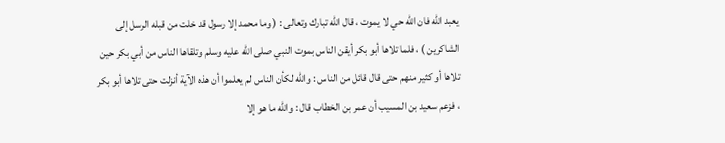يعبد الله فان الله حي لا يموت ، قال الله تبارك وتعالى : ( وما محمد إلا رسول قد خلت من قبله الرسل إلى الشاكرين ) ، فلما تلاها أبو بكر أيقن الناس بموت النبي صلى الله عليه وسلم وتلقاها الناس من أبي بكر حين تلاها أو كثير منهم حتى قال قائل من الناس : والله لكأن الناس لم يعلموا أن هذه الآية أنزلت حتى تلاها أبو بكر ، فزعم سعيد بن المسيب أن عمر بن الخطاب قال : والله ما هو إلا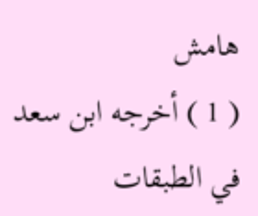هامش
( 1 ) أخرجه ابن سعد في الطبقات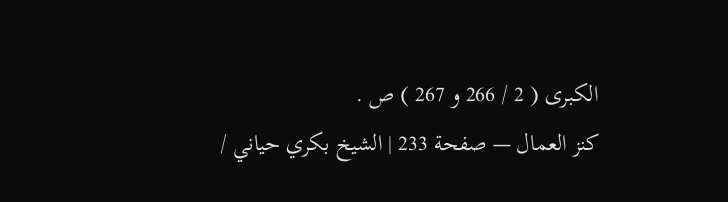الكبرى ( 2 / 266 و 267 ) ص .
كنز العمال — صفحة 233 | الشيخ بكري حياني /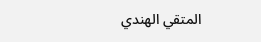المتقي الهندي